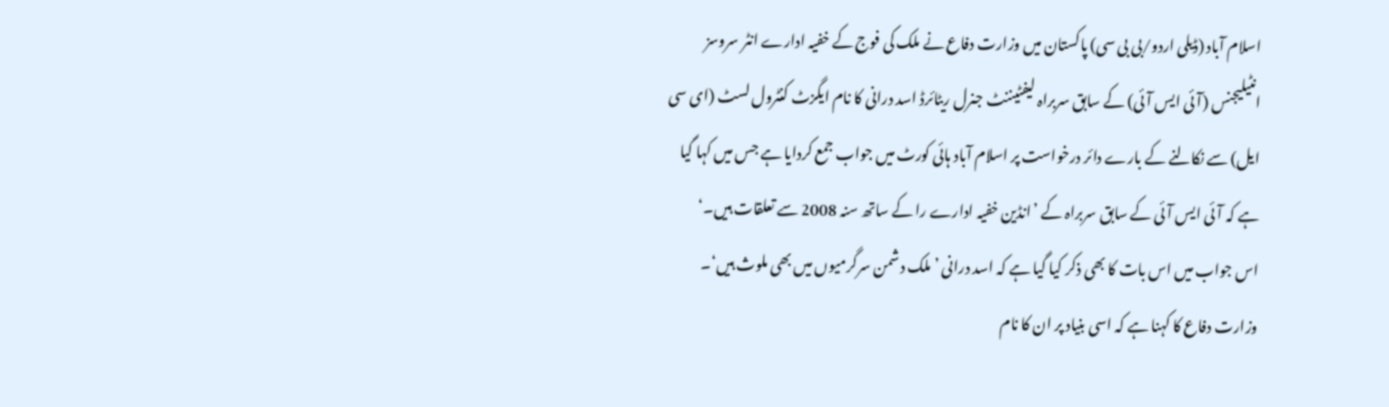اسلام آباد (ڈیلی اردو/بی بی سی) پاکستان میں وزارت دفاع نے ملک کی فوج کے خفیہ ادارے انٹر سروسز انٹیلیجنس (آئی ایس آئی) کے سابق سربراہ لیفٹیننٹ جنرل ریٹائرڈ اسد درانی کا نام ایگزٹ کنٹرول لسٹ (ای سی ایل) سے نکالنے کے بارے دائر درخواست پر اسلام آباد ہائی کورٹ میں جواب جمع کردایا ہے جس میں کہا گیا ہے کہ آئی ایس آئی کے سابق سربراہ کے ’انڈین خفیہ ادارے را کے ساتھ سنہ 2008 سے تعلقات ہیں۔‘
اس جواب میں اس بات کا بھی ذکر کیا گیا ہے کہ اسد درانی ’ملک دشمن سرگرمیوں میں بھی ملوث ہیں‘۔ وزارت دفاع کا کہنا ہے کہ اسی بنیاد پر ان کا نام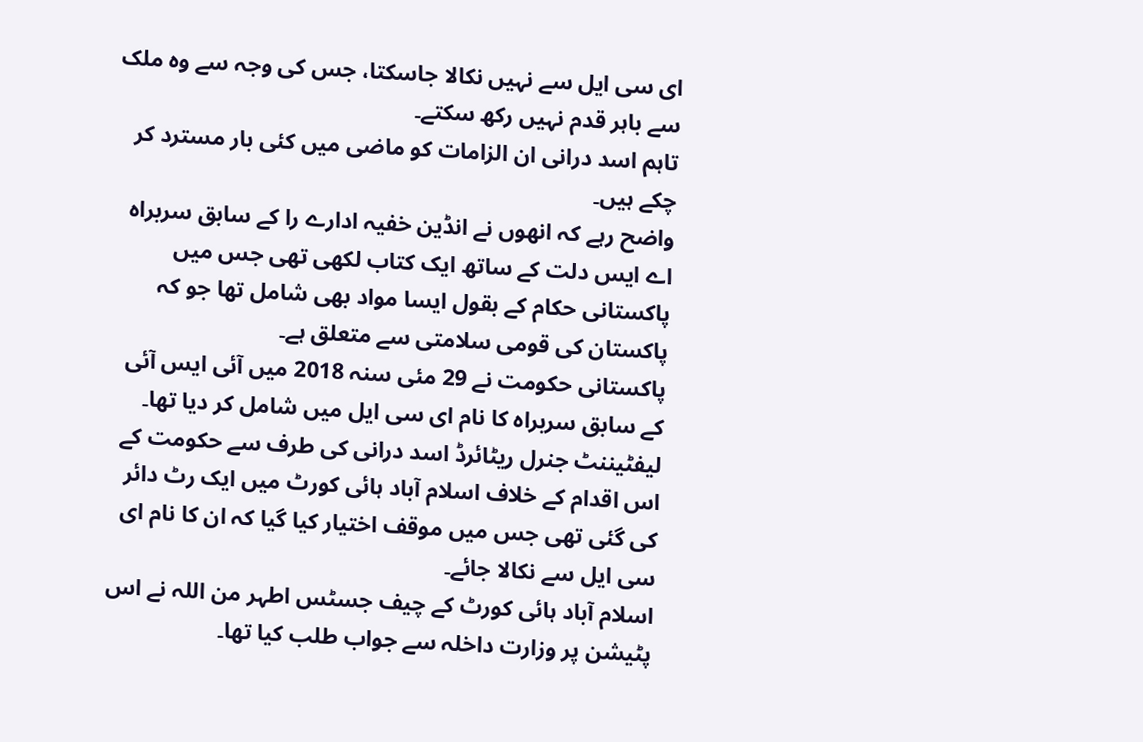ای سی ایل سے نہیں نکالا جاسکتا، جس کی وجہ سے وہ ملک سے باہر قدم نہیں رکھ سکتے۔
تاہم اسد درانی ان الزامات کو ماضی میں کئی بار مسترد کر چکے ہیں۔
واضح رہے کہ انھوں نے انڈین خفیہ ادارے را کے سابق سربراہ اے ایس دلت کے ساتھ ایک کتاب لکھی تھی جس میں پاکستانی حکام کے بقول ایسا مواد بھی شامل تھا جو کہ پاکستان کی قومی سلامتی سے متعلق ہے۔
پاکستانی حکومت نے 29 مئی سنہ 2018 میں آئی ایس آئی کے سابق سربراہ کا نام ای سی ایل میں شامل کر دیا تھا۔
لیفٹیننٹ جنرل ریٹائرڈ اسد درانی کی طرف سے حکومت کے اس اقدام کے خلاف اسلام آباد ہائی کورٹ میں ایک رٹ دائر کی گئی تھی جس میں موقف اختیار کیا گیا کہ ان کا نام ای سی ایل سے نکالا جائے۔
اسلام آباد ہائی کورٹ کے چیف جسٹس اطہر من اللہ نے اس پٹیشن پر وزارت داخلہ سے جواب طلب کیا تھا۔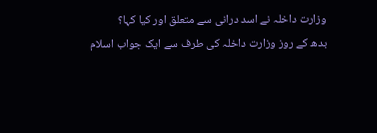وزارت داخلہ نے اسد درانی سے متعلق اور کیا کہا؟
بدھ کے روز وزارت داخلہ کی طرف سے ایک جواب اسلام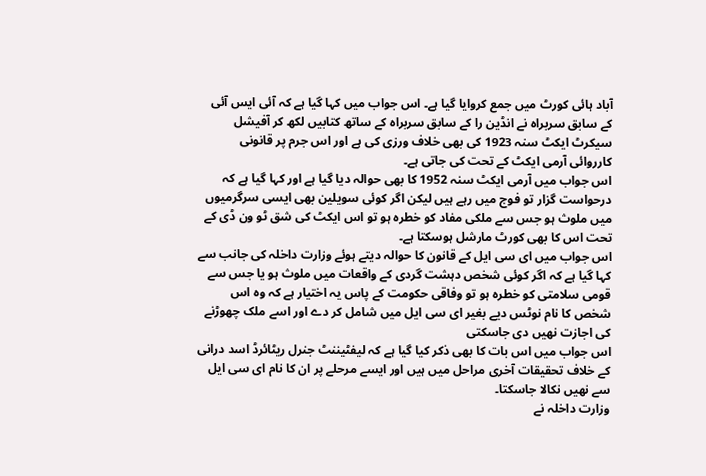آباد ہائی کورٹ میں جمع کروایا گیا ہے۔ اس جواب میں کہا گیا ہے کہ آئی ایس آئی کے سابق سربراہ نے انڈین را کے سابق سربراہ کے ساتھ کتابیں لکھ کر آفیشل سیکرٹ ایکٹ سنہ 1923 کی بھی خلاف ورزی کی ہے اور اس جرم پر قانونی کارروائی آرمی ایکٹ کے تحت کی جاتی ہے۔
اس جواب میں آرمی ایکٹ سنہ 1952 کا بھی حوالہ دیا گیا ہے اور کہا گیا ہے کہ درحواست گزار تو فوج میں رہے ہیں لیکن اگر کوئی سویلین بھی ایسی سرگرمیوں میں ملوث ہو جس سے ملکی مفاد کو خطرہ ہو تو اس ایکٹ کی شق ٹو ون ڈی کے تحت اس کا بھی کورٹ مارشل ہوسکتا ہے۔
اس جواب میں ای سی ایل کے قانون کا حوالہ دیتے ہوئے وزارت داخلہ کی جانب سے کہا گیا ہے کہ اگر کوئی شخص دہشت گردی کے واقعات میں ملوث ہو یا جس سے قومی سلامتی کو خطرہ ہو تو وفاقی حکومت کے پاس یہ اختیار ہے کہ وہ اس شخص کا نام نوٹس دیے بغیر ای سی ایل میں شامل کر دے اور اسے ملک چھوڑنے کی اجازت نھیں دی جاسکتی
اس جواب میں اس بات کا بھی ذکر کیا گیا ہے کہ لیفٹیننٹ جنرل ریٹائرڈ اسد درانی کے خلاف تحقیقات آخری مراحل میں ہیں اور ایسے مرحلے پر ان کا نام ای سی ایل سے نھیں نکالا جاسکتا۔
وزارت داخلہ نے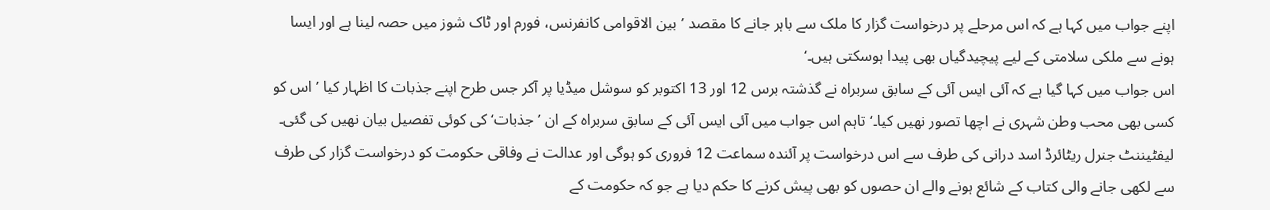اپنے جواب میں کہا ہے کہ اس مرحلے پر درخواست گزار کا ملک سے باہر جانے کا مقصد ’بین الاقوامی کانفرنس، فورم اور ٹاک شوز میں حصہ لینا ہے اور ایسا ہونے سے ملکی سلامتی کے لیے پیچیدگیاں بھی پیدا ہوسکتی ہیں۔‘
اس جواب میں کہا گیا ہے کہ آئی ایس آئی کے سابق سربراہ نے گذشتہ برس 12 اور 13 اکتوبر کو سوشل میڈیا پر آکر جس طرح اپنے جذبات کا اظہار کیا ’اس کو کسی بھی محب وطن شہری نے اچھا تصور نھیں کیا۔‘ تاہم اس جواب میں آئی ایس آئی کے سابق سربراہ کے ان ’جذبات‘ کی کوئی تفصیل بیان نھیں کی گئی۔
لیفٹیننٹ جنرل ریٹائرڈ اسد درانی کی طرف سے اس درخواست پر آئندہ سماعت 12 فروری کو ہوگی اور عدالت نے وفاقی حکومت کو درخواست گزار کی طرف سے لکھی جانے والی کتاب کے شائع ہونے والے ان حصوں کو بھی پیش کرنے کا حکم دیا ہے جو کہ حکومت کے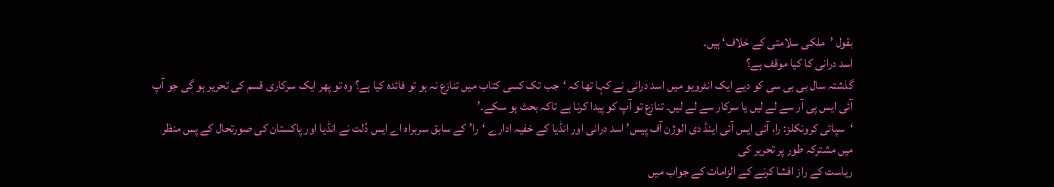بقول ’ملکی سلامتی کے خلاف‘ ہیں۔
اسد درانی کا کیا موقف ہے؟
گذشتہ سال بی بی سی کو دیے ایک انٹرویو میں اسد درانی نے کہا تھا کہ ‘جب تک کسی کتاب میں تنازع نہ ہو تو فائدہ کیا ہے؟ وہ تو پھر ایک سرکاری قسم کی تحریر ہو گی جو آپ آئی ایس پی آر سے لے لیں یا سرکار سے لے لیں۔ تنازع تو آپ کو پیدا کرنا ہے تاکہ بحث ہو سکے۔’
‘سپائی کرونکلز: را، آئی ایس آئی اینڈ دی الوژن آف پیس’ اسد درانی اور انڈیا کے خفیہ ادارے ‘را’ کے سابق سربراہ اے ایس دُلت نے انڈیا اور پاکستان کی صورتحال کے پس منظر میں مشترکہ طور پر تحریر کی
ریاست کے راز افشا کرنے کے الزامات کے جواب میں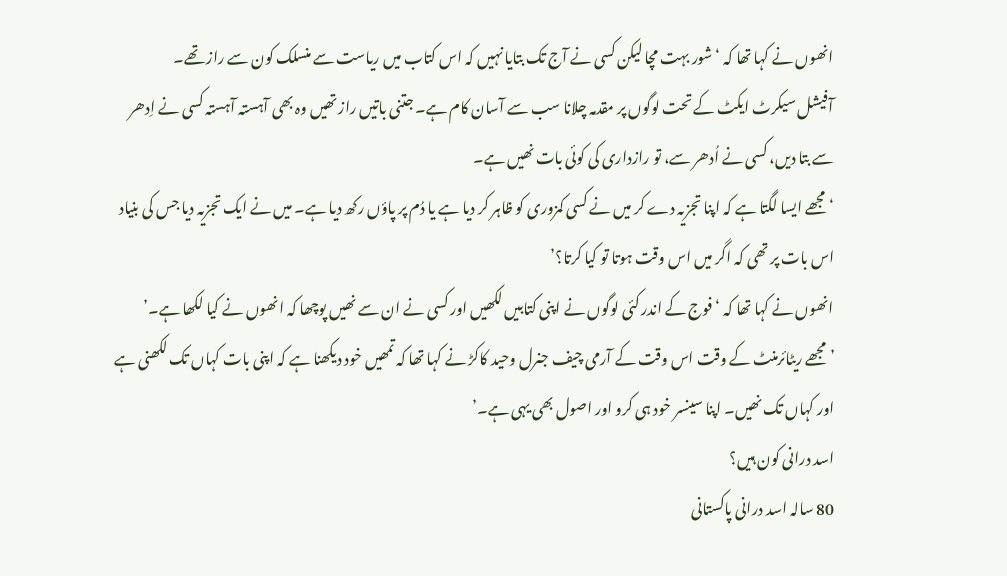انھوں نے کہا تھا کہ ‘شور بہت مچا لیکن کسی نے آج تک بتایا نہیں کہ اس کتاب میں ریاست سے منسلک کون سے راز تھے۔
آفیشل سیکرٹ ایکٹ کے تحت لوگوں پر مقدمہ چلانا سب سے آسان کام ہے۔ جتنی باتیں راز تھیں وہ بھی آہستہ آہستہ کسی نے اِدھر سے بتا دیں، کسی نے اُدھر سے، تو رازداری کی کوئی بات نھیں ہے۔
‘مجھے ایسا لگتا ہے کہ اپنا تجزیہ دے کر میں نے کسی کمزوری کو ظاہر کر دیا ہے یا دُم پر پاؤں رکھ دیا ہے۔ میں نے ایک تجزیہ دیا جس کی بنیاد اس بات پر تھی کہ اگر میں اس وقت ہوتا تو کیا کرتا؟’
انھوں نے کہا تھا کہ ‘فوج کے اندر کئی لوگوں نے اپنی کتابیں لکھیں اور کسی نے ان سے نھیں پوچھا کہ انھوں نے کیا لکھا ہے۔’
’مجھے ریٹائرمنٹ کے وقت اس وقت کے آرمی چیف جنرل وحید کاکڑ نے کہا تھا کہ تمھیں خود دیکھنا ہے کہ اپنی بات کہاں تک لکھنی ہے اور کہاں تک نھیں۔ اپنا سینسر خود ہی کرو اور اصول بھی یہی ہے۔’
اسد درانی کون ہیں؟
80 سالہ اسد درانی پاکستانی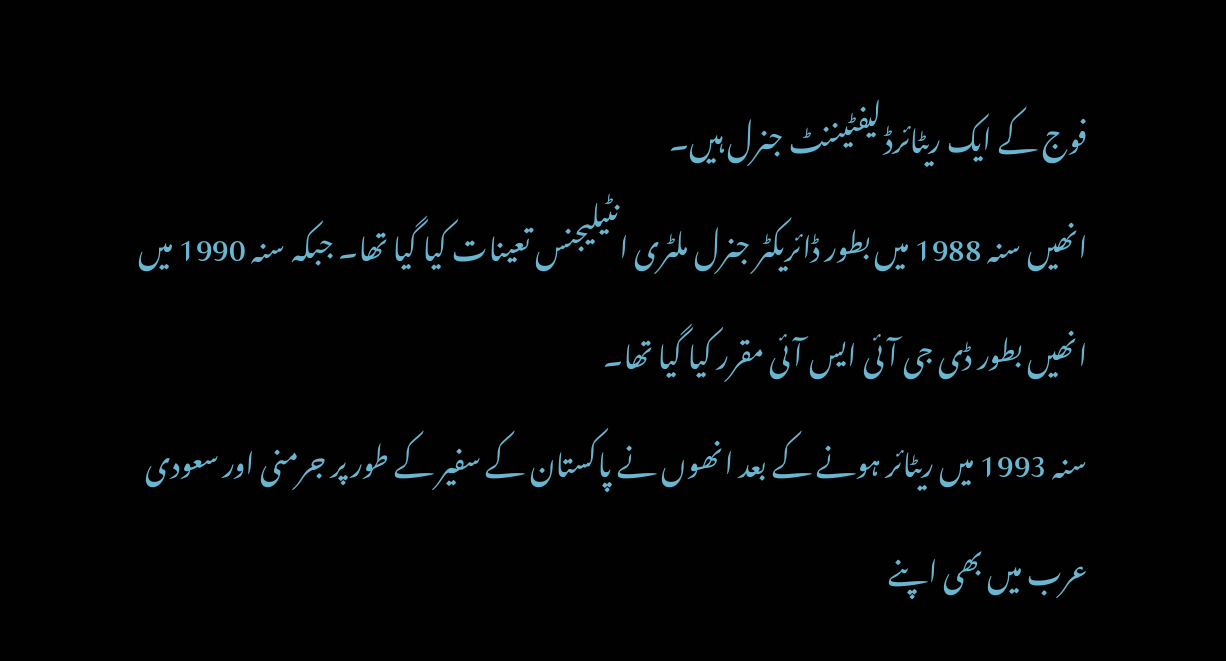فوج کے ایک ریٹائرڈ لیفٹیننٹ جنرل ہیں۔
انھیں سنہ 1988 میں بطور ڈائریکٹر جنرل ملٹری انٹیلیجنس تعینات کیا گیا تھا۔ جبکہ سنہ 1990 میں انھیں بطور ڈی جی آئی ایس آئی مقرر کیا گیا تھا۔
سنہ 1993 میں ریٹائر ہونے کے بعد انھوں نے پاکستان کے سفیر کے طور پر جرمنی اور سعودی عرب میں بھی اپنے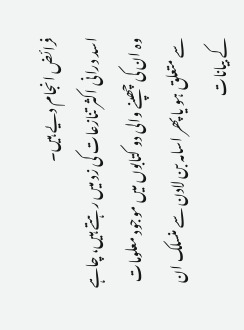فرائض انجام دیے ہیں۔
اسد درانی اکثر تنازعات کی زد میں رہتے ہیں، چاہے وہ ان کی چھپنے والی دو کتابوں میں موجود معلومات سے متعلق ہو یا پھر اسامہ بن لادن سے منسلک ان کے بیانات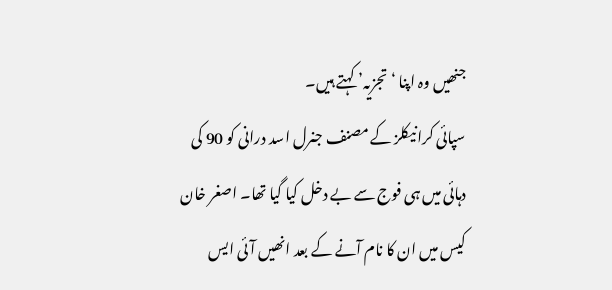جنھیں وہ اپنا ‘تجزیہ’ کہتے ہیں۔
سپائی کرانیکلز کے مصنف جنرل اسد درانی کو 90 کی دہائی میں ہی فوج سے بے دخل کیا گیا تھا۔ اصغر خان کیس میں ان کا نام آنے کے بعد انھیں آئی ایس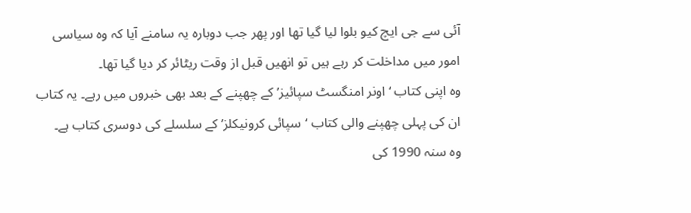آئی سے جی ایچ کیو بلوا لیا گیا تھا اور پھر جب دوبارہ یہ سامنے آیا کہ وہ سیاسی امور میں مداخلت کر رہے ہیں تو انھیں قبل از وقت ریٹائر کر دیا گیا تھا۔
وہ اپنی کتاب ‘اونر امنگسٹ سپائیز’ کے چھپنے کے بعد بھی خبروں میں رہے۔ یہ کتاب ان کی پہلی چھپنے والی کتاب ‘سپائی کرونیکلز’ کے سلسلے کی دوسری کتاب ہے۔
وہ سنہ 1990 کی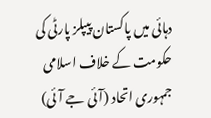دہائی میں پاکستان پیپلز پارٹی کی حکومت کے خلاف اسلامی جمہوری اتحاد (آئی جے آئی)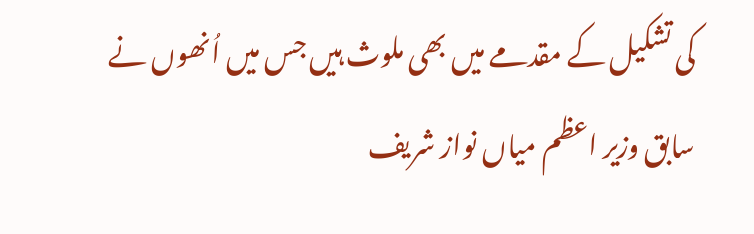کی تشکیل کے مقدمے میں بھی ملوث ہیں جس میں اُنھوں نے سابق وزیر اعظم میاں نواز شریف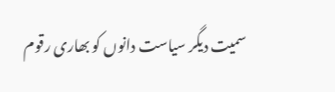سمیت دیگر سیاست دانوں کو بھاری رقوم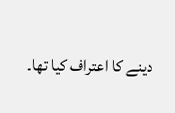دینے کا اعتراف کیا تھا۔